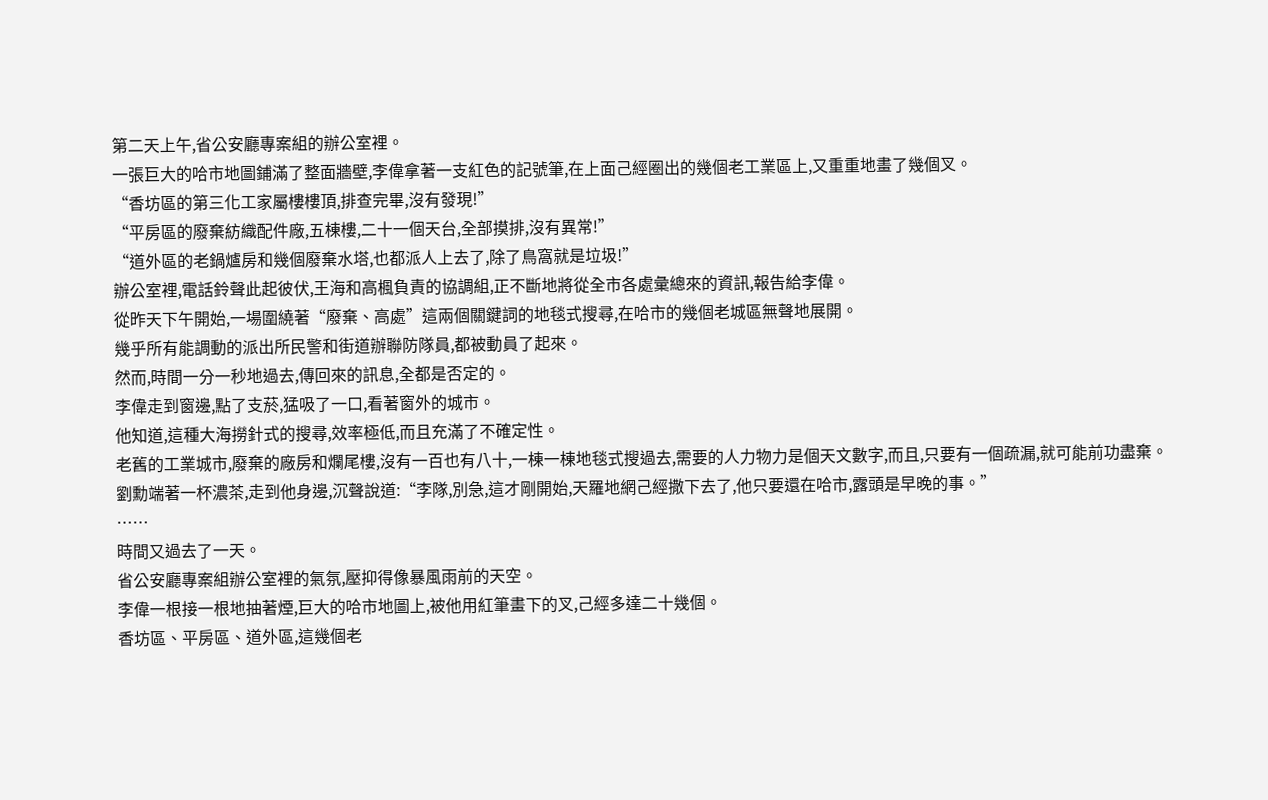第二天上午,省公安廳專案組的辦公室裡。
一張巨大的哈市地圖鋪滿了整面牆壁,李偉拿著一支紅色的記號筆,在上面己經圈出的幾個老工業區上,又重重地畫了幾個叉。
“香坊區的第三化工家屬樓樓頂,排查完畢,沒有發現!”
“平房區的廢棄紡織配件廠,五棟樓,二十一個天台,全部摸排,沒有異常!”
“道外區的老鍋爐房和幾個廢棄水塔,也都派人上去了,除了鳥窩就是垃圾!”
辦公室裡,電話鈴聲此起彼伏,王海和高楓負責的協調組,正不斷地將從全市各處彙總來的資訊,報告給李偉。
從昨天下午開始,一場圍繞著“廢棄、高處”這兩個關鍵詞的地毯式搜尋,在哈市的幾個老城區無聲地展開。
幾乎所有能調動的派出所民警和街道辦聯防隊員,都被動員了起來。
然而,時間一分一秒地過去,傳回來的訊息,全都是否定的。
李偉走到窗邊,點了支菸,猛吸了一口,看著窗外的城市。
他知道,這種大海撈針式的搜尋,效率極低,而且充滿了不確定性。
老舊的工業城市,廢棄的廠房和爛尾樓,沒有一百也有八十,一棟一棟地毯式搜過去,需要的人力物力是個天文數字,而且,只要有一個疏漏,就可能前功盡棄。
劉勳端著一杯濃茶,走到他身邊,沉聲說道:“李隊,別急,這才剛開始,天羅地網己經撒下去了,他只要還在哈市,露頭是早晚的事。”
……
時間又過去了一天。
省公安廳專案組辦公室裡的氣氛,壓抑得像暴風雨前的天空。
李偉一根接一根地抽著煙,巨大的哈市地圖上,被他用紅筆畫下的叉,己經多達二十幾個。
香坊區、平房區、道外區,這幾個老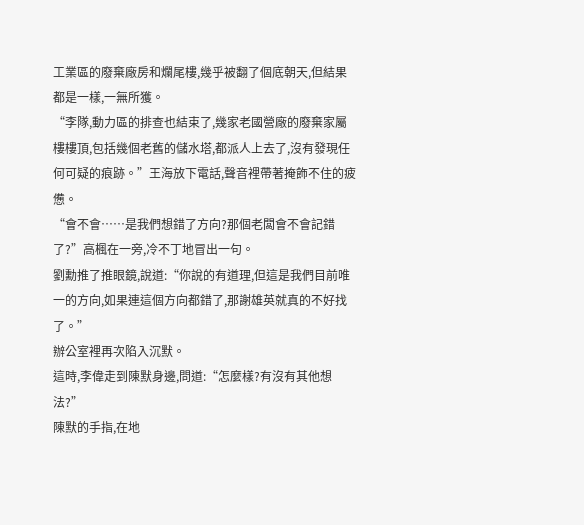工業區的廢棄廠房和爛尾樓,幾乎被翻了個底朝天,但結果都是一樣,一無所獲。
“李隊,動力區的排查也結束了,幾家老國營廠的廢棄家屬樓樓頂,包括幾個老舊的儲水塔,都派人上去了,沒有發現任何可疑的痕跡。”王海放下電話,聲音裡帶著掩飾不住的疲憊。
“會不會……是我們想錯了方向?那個老闆會不會記錯了?”高楓在一旁,冷不丁地冒出一句。
劉勳推了推眼鏡,說道:“你說的有道理,但這是我們目前唯一的方向,如果連這個方向都錯了,那謝雄英就真的不好找了。”
辦公室裡再次陷入沉默。
這時,李偉走到陳默身邊,問道:“怎麼樣?有沒有其他想法?”
陳默的手指,在地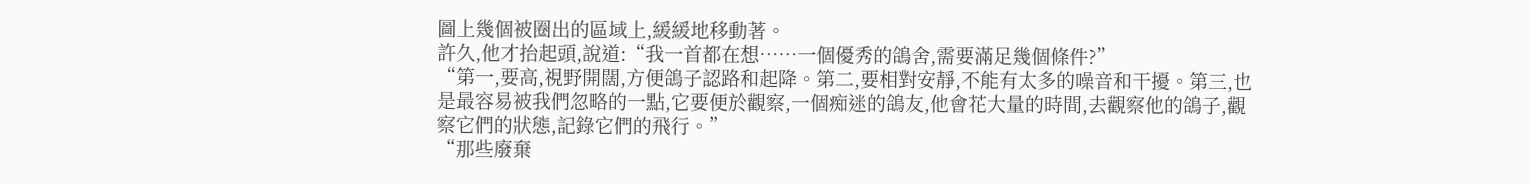圖上幾個被圈出的區域上,緩緩地移動著。
許久,他才抬起頭,說道:“我一首都在想……一個優秀的鴿舍,需要滿足幾個條件?”
“第一,要高,視野開闊,方便鴿子認路和起降。第二,要相對安靜,不能有太多的噪音和干擾。第三,也是最容易被我們忽略的一點,它要便於觀察,一個痴迷的鴿友,他會花大量的時間,去觀察他的鴿子,觀察它們的狀態,記錄它們的飛行。”
“那些廢棄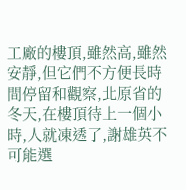工廠的樓頂,雖然高,雖然安靜,但它們不方便長時間停留和觀察,北原省的冬天,在樓頂待上一個小時,人就凍透了,謝雄英不可能選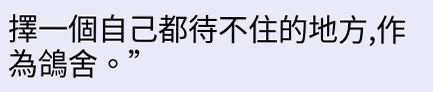擇一個自己都待不住的地方,作為鴿舍。”